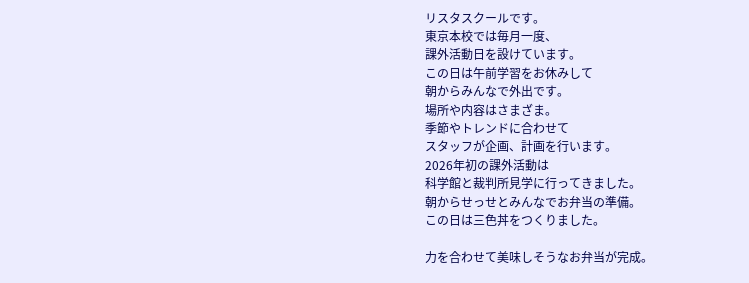リスタスクールです。
東京本校では毎月一度、
課外活動日を設けています。
この日は午前学習をお休みして
朝からみんなで外出です。
場所や内容はさまざま。
季節やトレンドに合わせて
スタッフが企画、計画を行います。
2026年初の課外活動は
科学館と裁判所見学に行ってきました。
朝からせっせとみんなでお弁当の準備。
この日は三色丼をつくりました。

力を合わせて美味しそうなお弁当が完成。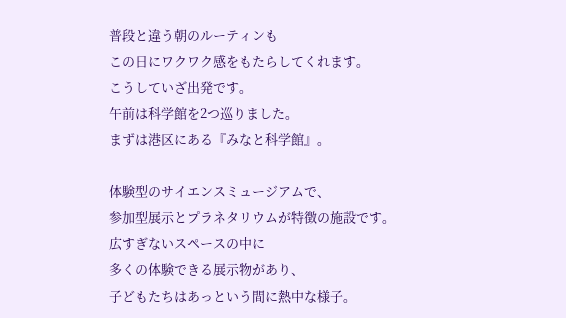普段と違う朝のルーティンも
この日にワクワク感をもたらしてくれます。
こうしていざ出発です。
午前は科学館を2つ巡りました。
まずは港区にある『みなと科学館』。

体験型のサイエンスミュージアムで、
参加型展示とプラネタリウムが特徴の施設です。
広すぎないスペースの中に
多くの体験できる展示物があり、
子どもたちはあっという間に熱中な様子。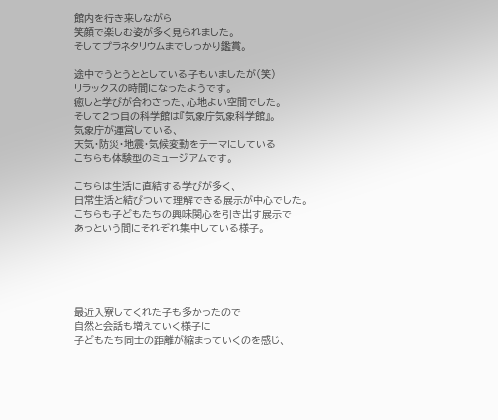館内を行き来しながら
笑顔で楽しむ姿が多く見られました。
そしてプラネタリウムまでしっかり鑑賞。

途中でうとうととしている子もいましたが(笑)
リラックスの時間になったようです。
癒しと学びが合わさった、心地よい空間でした。
そして2つ目の科学館は『気象庁気象科学館』。
気象庁が運営している、
天気・防災・地震・気候変動をテーマにしている
こちらも体験型のミュージアムです。

こちらは生活に直結する学びが多く、
日常生活と結びついて理解できる展示が中心でした。
こちらも子どもたちの興味関心を引き出す展示で
あっという間にそれぞれ集中している様子。





最近入寮してくれた子も多かったので
自然と会話も増えていく様子に
子どもたち同士の距離が縮まっていくのを感じ、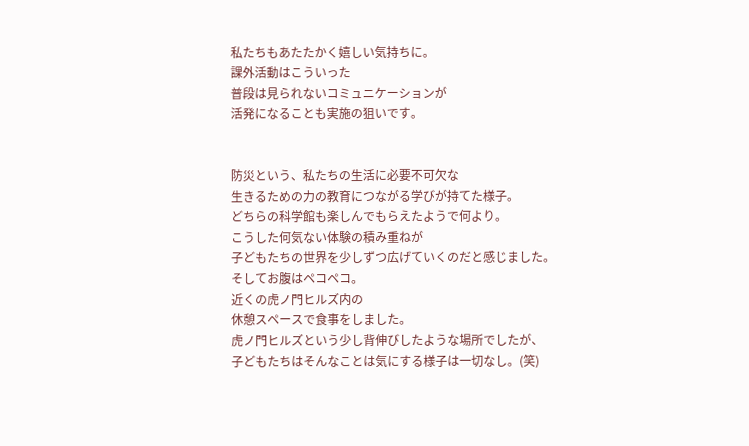私たちもあたたかく嬉しい気持ちに。
課外活動はこういった
普段は見られないコミュニケーションが
活発になることも実施の狙いです。


防災という、私たちの生活に必要不可欠な
生きるための力の教育につながる学びが持てた様子。
どちらの科学館も楽しんでもらえたようで何より。
こうした何気ない体験の積み重ねが
子どもたちの世界を少しずつ広げていくのだと感じました。
そしてお腹はペコペコ。
近くの虎ノ門ヒルズ内の
休憩スペースで食事をしました。
虎ノ門ヒルズという少し背伸びしたような場所でしたが、
子どもたちはそんなことは気にする様子は一切なし。(笑)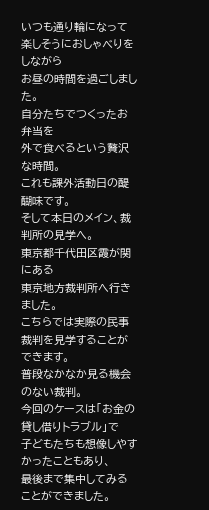いつも通り輪になって
楽しそうにおしゃべりをしながら
お昼の時間を過ごしました。
自分たちでつくったお弁当を
外で食べるという贅沢な時間。
これも課外活動日の醍醐味です。
そして本日のメイン、裁判所の見学へ。
東京都千代田区霞が関にある
東京地方裁判所へ行きました。
こちらでは実際の民事裁判を見学することができます。
普段なかなか見る機会のない裁判。
今回のケースは「お金の貸し借りトラブル」で
子どもたちも想像しやすかったこともあり、
最後まで集中してみることができました。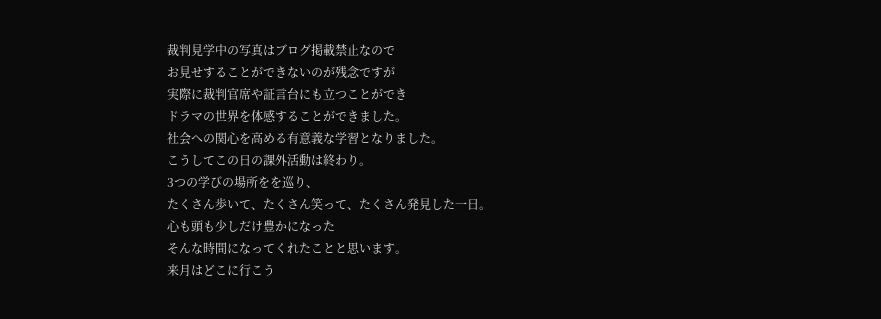裁判見学中の写真はブログ掲載禁止なので
お見せすることができないのが残念ですが
実際に裁判官席や証言台にも立つことができ
ドラマの世界を体感することができました。
社会への関心を高める有意義な学習となりました。
こうしてこの日の課外活動は終わり。
3つの学びの場所をを巡り、
たくさん歩いて、たくさん笑って、たくさん発見した一日。
心も頭も少しだけ豊かになった
そんな時間になってくれたことと思います。
来月はどこに行こう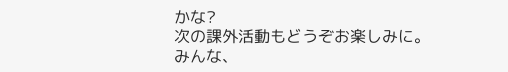かな?
次の課外活動もどうぞお楽しみに。
みんな、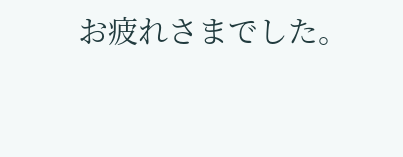お疲れさまでした。